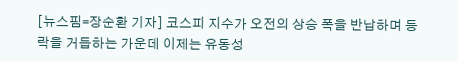[뉴스핌=장순환 기자] 코스피 지수가 오전의 상승 폭을 반납하며 등락을 거듭하는 가운데 이제는 유동성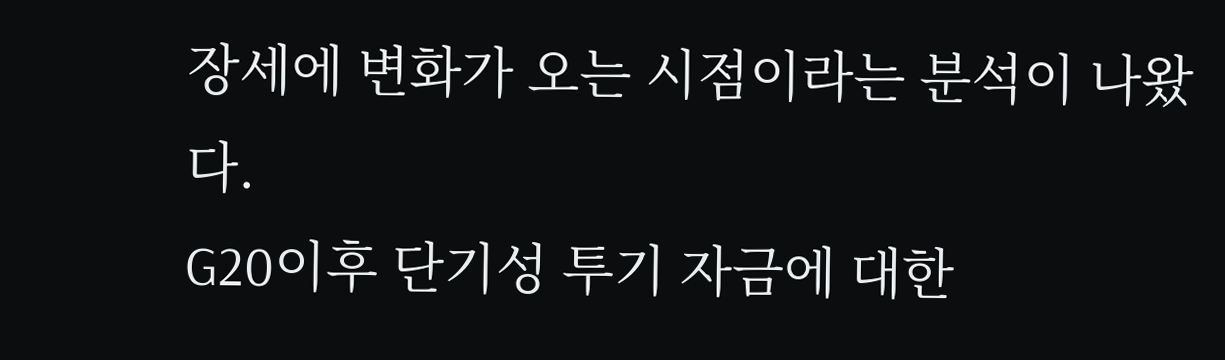장세에 변화가 오는 시점이라는 분석이 나왔다.
G20이후 단기성 투기 자금에 대한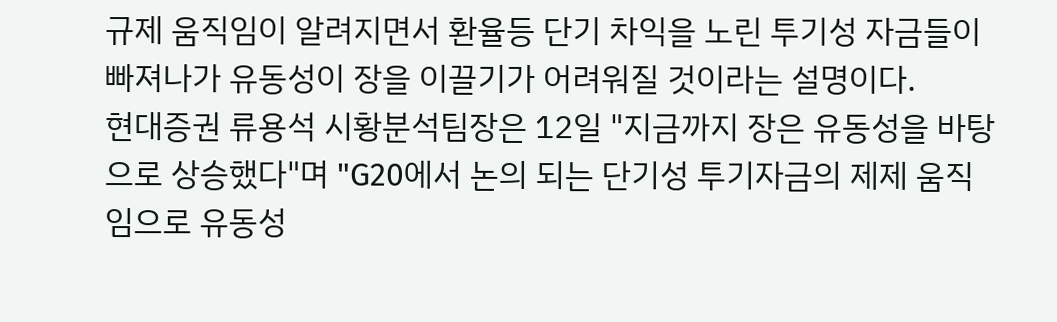규제 움직임이 알려지면서 환율등 단기 차익을 노린 투기성 자금들이 빠져나가 유동성이 장을 이끌기가 어려워질 것이라는 설명이다.
현대증권 류용석 시황분석팀장은 12일 "지금까지 장은 유동성을 바탕으로 상승했다"며 "G20에서 논의 되는 단기성 투기자금의 제제 움직임으로 유동성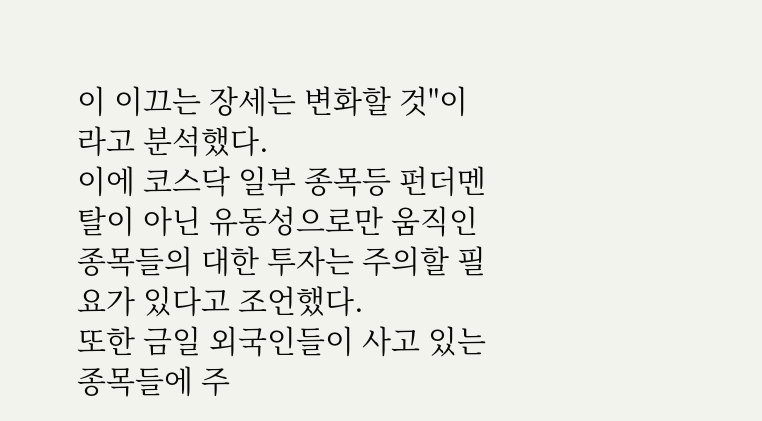이 이끄는 장세는 변화할 것"이라고 분석했다.
이에 코스닥 일부 종목등 펀더멘탈이 아닌 유동성으로만 움직인 종목들의 대한 투자는 주의할 필요가 있다고 조언했다.
또한 금일 외국인들이 사고 있는 종목들에 주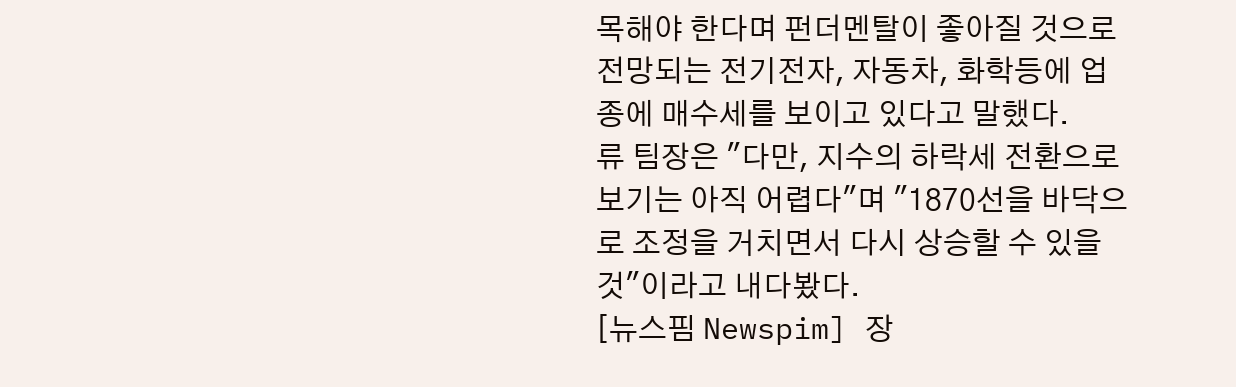목해야 한다며 펀더멘탈이 좋아질 것으로 전망되는 전기전자, 자동차, 화학등에 업종에 매수세를 보이고 있다고 말했다.
류 팀장은 "다만, 지수의 하락세 전환으로 보기는 아직 어렵다"며 "1870선을 바닥으로 조정을 거치면서 다시 상승할 수 있을 것"이라고 내다봤다.
[뉴스핌 Newspim] 장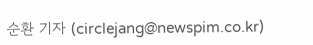순환 기자 (circlejang@newspim.co.kr)